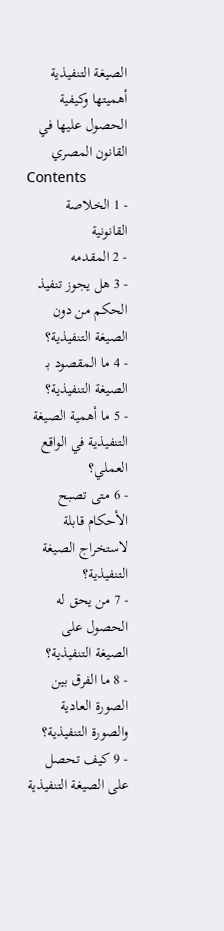الصيغة التنفيذية أهميتها وكيفية الحصول عليها في القانون المصري
Contents
- 1 الخلاصة القانونية
- 2 المقدمه
- 3 هل يجوز تنفيذ الحكم من دون الصيغة التنفيذية؟
- 4 ما المقصود بـ الصيغة التنفيذية؟
- 5 ما أهمية الصيغة التنفيذية في الواقع العملي؟
- 6 متى تصبح الأحكام قابلة لاستخراج الصيغة التنفيذية؟
- 7 من يحق له الحصول على الصيغة التنفيذية؟
- 8 ما الفرق بين الصورة العادية والصورة التنفيذية؟
- 9 كيف تحصل على الصيغة التنفيذية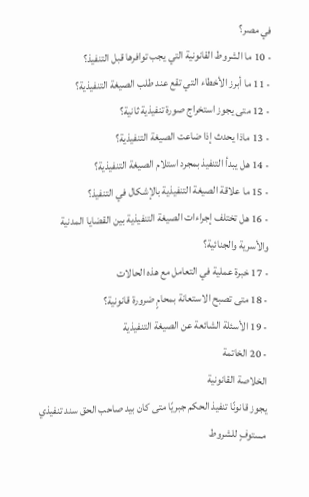في مصر؟
- 10 ما الشروط القانونية التي يجب توافرها قبل التنفيذ؟
- 11 ما أبرز الأخطاء التي تقع عند طلب الصيغة التنفيذية؟
- 12 متى يجوز استخراج صورة تنفيذية ثانية؟
- 13 ماذا يحدث إذا ضاعت الصيغة التنفيذية؟
- 14 هل يبدأ التنفيذ بمجرد استلام الصيغة التنفيذية؟
- 15 ما علاقة الصيغة التنفيذية بالإشكال في التنفيذ؟
- 16 هل تختلف إجراءات الصيغة التنفيذية بين القضايا المدنية والأسرية والجنائية؟
- 17 خبرة عملية في التعامل مع هذه الحالات
- 18 متى تصبح الاستعانة بمحامٍ ضرورة قانونية؟
- 19 الأسئلة الشائعة عن الصيغة التنفيذية
- 20 الخاتمة
الخلاصة القانونية
يجوز قانونًا تنفيذ الحكم جبريًا متى كان بيد صاحب الحق سند تنفيذي مستوفٍ للشروط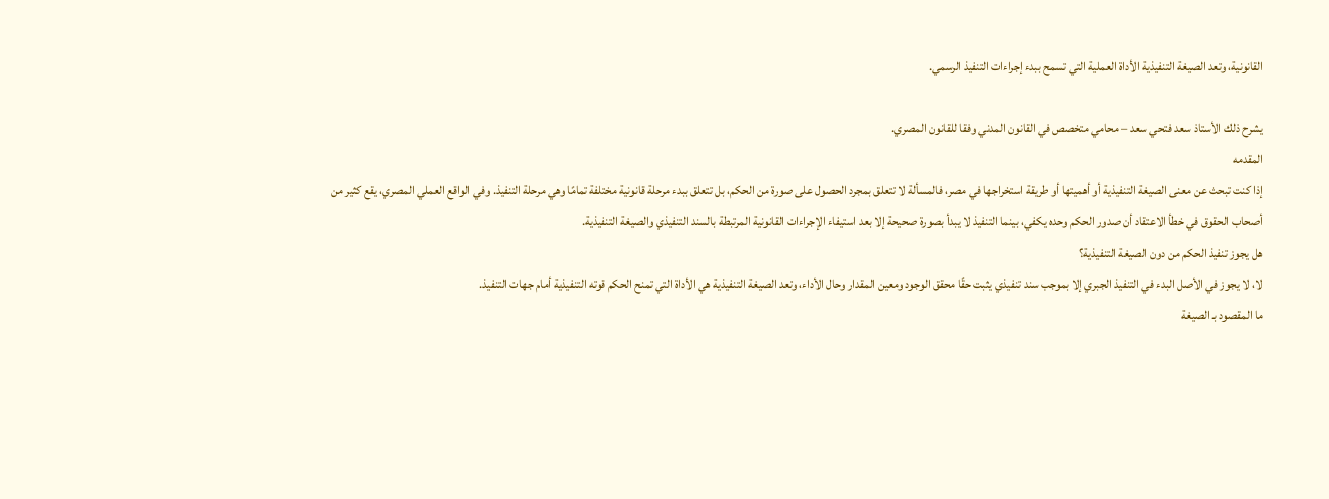القانونية، وتعد الصيغة التنفيذية الأداة العملية التي تسمح ببدء إجراءات التنفيذ الرسمي.

يشرح ذلك الأستاذ سعد فتحي سعد – محامي متخصص في القانون المدني وفقا للقانون المصري.
المقدمه
إذا كنت تبحث عن معنى الصيغة التنفيذية أو أهميتها أو طريقة استخراجها في مصر، فالمسألة لا تتعلق بمجرد الحصول على صورة من الحكم، بل تتعلق ببدء مرحلة قانونية مختلفة تمامًا وهي مرحلة التنفيذ. وفي الواقع العملي المصري، يقع كثير من أصحاب الحقوق في خطأ الاعتقاد أن صدور الحكم وحده يكفي، بينما التنفيذ لا يبدأ بصورة صحيحة إلا بعد استيفاء الإجراءات القانونية المرتبطة بالسند التنفيذي والصيغة التنفيذية.
هل يجوز تنفيذ الحكم من دون الصيغة التنفيذية؟
لا، لا يجوز في الأصل البدء في التنفيذ الجبري إلا بموجب سند تنفيذي يثبت حقًا محقق الوجود ومعين المقدار وحال الأداء، وتعد الصيغة التنفيذية هي الأداة التي تمنح الحكم قوته التنفيذية أمام جهات التنفيذ.
ما المقصود بـ الصيغة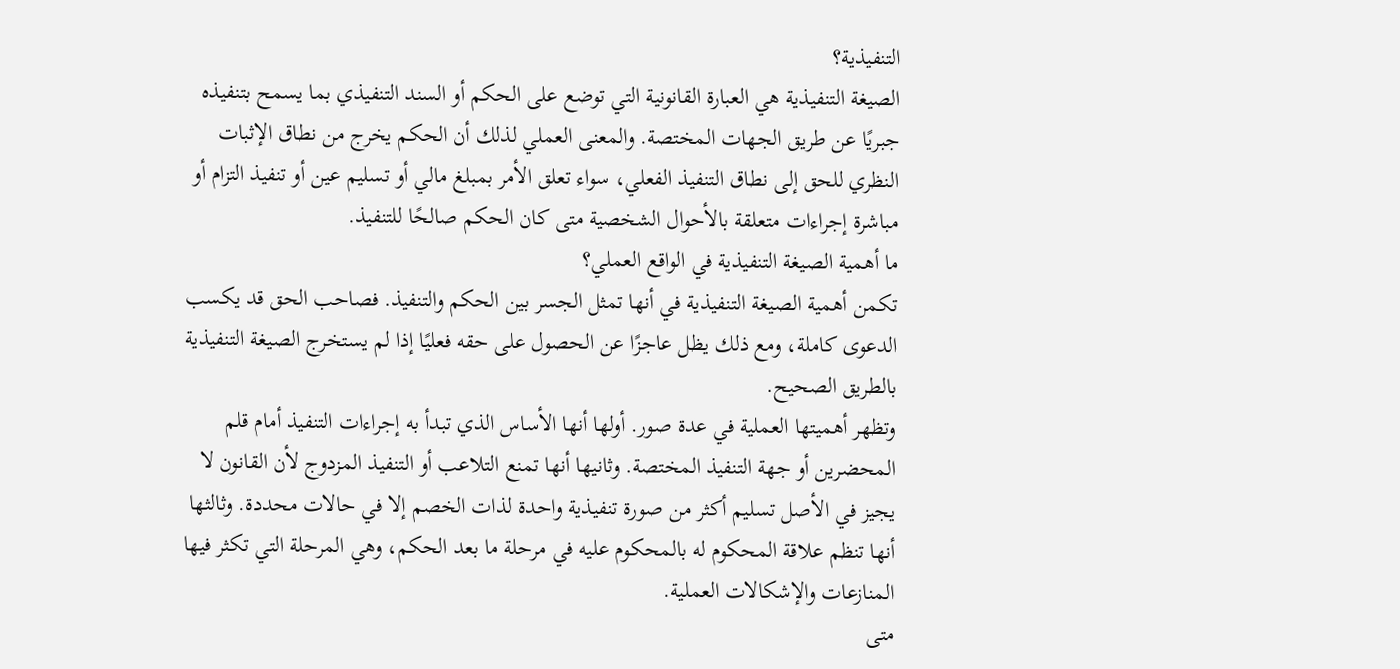التنفيذية؟
الصيغة التنفيذية هي العبارة القانونية التي توضع على الحكم أو السند التنفيذي بما يسمح بتنفيذه جبريًا عن طريق الجهات المختصة. والمعنى العملي لذلك أن الحكم يخرج من نطاق الإثبات النظري للحق إلى نطاق التنفيذ الفعلي، سواء تعلق الأمر بمبلغ مالي أو تسليم عين أو تنفيذ التزام أو مباشرة إجراءات متعلقة بالأحوال الشخصية متى كان الحكم صالحًا للتنفيذ.
ما أهمية الصيغة التنفيذية في الواقع العملي؟
تكمن أهمية الصيغة التنفيذية في أنها تمثل الجسر بين الحكم والتنفيذ. فصاحب الحق قد يكسب الدعوى كاملة، ومع ذلك يظل عاجزًا عن الحصول على حقه فعليًا إذا لم يستخرج الصيغة التنفيذية بالطريق الصحيح.
وتظهر أهميتها العملية في عدة صور. أولها أنها الأساس الذي تبدأ به إجراءات التنفيذ أمام قلم المحضرين أو جهة التنفيذ المختصة. وثانيها أنها تمنع التلاعب أو التنفيذ المزدوج لأن القانون لا يجيز في الأصل تسليم أكثر من صورة تنفيذية واحدة لذات الخصم إلا في حالات محددة. وثالثها أنها تنظم علاقة المحكوم له بالمحكوم عليه في مرحلة ما بعد الحكم، وهي المرحلة التي تكثر فيها المنازعات والإشكالات العملية.
متى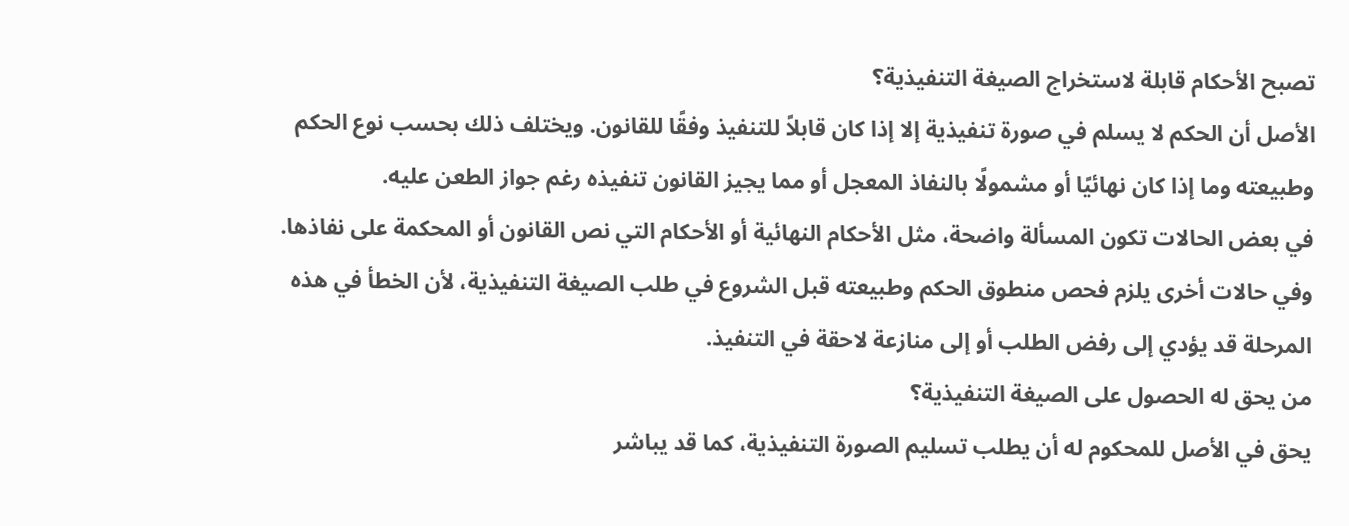تصبح الأحكام قابلة لاستخراج الصيغة التنفيذية؟
الأصل أن الحكم لا يسلم في صورة تنفيذية إلا إذا كان قابلاً للتنفيذ وفقًا للقانون. ويختلف ذلك بحسب نوع الحكم وطبيعته وما إذا كان نهائيًا أو مشمولًا بالنفاذ المعجل أو مما يجيز القانون تنفيذه رغم جواز الطعن عليه.
في بعض الحالات تكون المسألة واضحة، مثل الأحكام النهائية أو الأحكام التي نص القانون أو المحكمة على نفاذها. وفي حالات أخرى يلزم فحص منطوق الحكم وطبيعته قبل الشروع في طلب الصيغة التنفيذية، لأن الخطأ في هذه المرحلة قد يؤدي إلى رفض الطلب أو إلى منازعة لاحقة في التنفيذ.
من يحق له الحصول على الصيغة التنفيذية؟
يحق في الأصل للمحكوم له أن يطلب تسليم الصورة التنفيذية، كما قد يباشر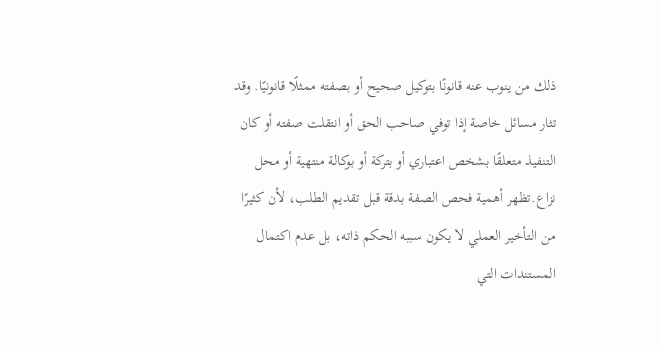ذلك من ينوب عنه قانونًا بتوكيل صحيح أو بصفته ممثلًا قانونيًا. وقد تثار مسائل خاصة إذا توفي صاحب الحق أو انتقلت صفته أو كان التنفيذ متعلقًا بشخص اعتباري أو بتركة أو بوكالة منتهية أو محل نزاع.تظهر أهمية فحص الصفة بدقة قبل تقديم الطلب، لأن كثيرًا من التأخير العملي لا يكون سببه الحكم ذاته، بل عدم اكتمال المستندات التي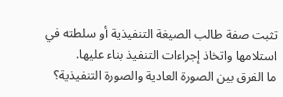تثبت صفة طالب الصيغة التنفيذية أو سلطته في استلامها واتخاذ إجراءات التنفيذ بناء عليها.
ما الفرق بين الصورة العادية والصورة التنفيذية؟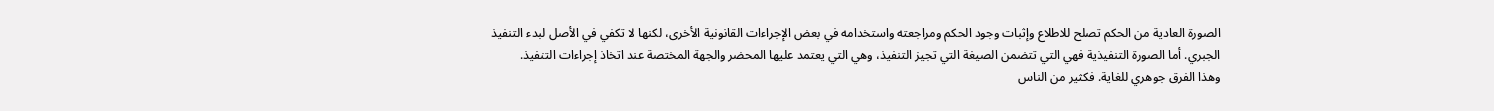الصورة العادية من الحكم تصلح للاطلاع وإثبات وجود الحكم ومراجعته واستخدامه في بعض الإجراءات القانونية الأخرى، لكنها لا تكفي في الأصل لبدء التنفيذ الجبري. أما الصورة التنفيذية فهي التي تتضمن الصيغة التي تجيز التنفيذ، وهي التي يعتمد عليها المحضر والجهة المختصة عند اتخاذ إجراءات التنفيذ.
وهذا الفرق جوهري للغاية. فكثير من الناس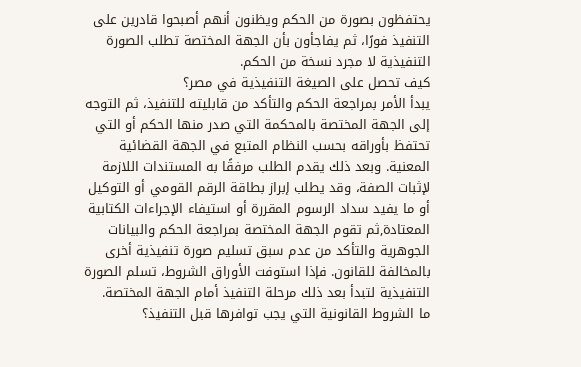يحتفظون بصورة من الحكم ويظنون أنهم أصبحوا قادرين على التنفيذ فورًا، ثم يفاجأون بأن الجهة المختصة تطلب الصورة التنفيذية لا مجرد نسخة من الحكم.
كيف تحصل على الصيغة التنفيذية في مصر؟
يبدأ الأمر بمراجعة الحكم والتأكد من قابليته للتنفيذ، ثم التوجه إلى الجهة المختصة بالمحكمة التي صدر منها الحكم أو التي تحتفظ بأوراقه بحسب النظام المتبع في الجهة القضائية المعنية. وبعد ذلك يقدم الطلب مرفقًا به المستندات اللازمة لإثبات الصفة، وقد يطلب إبراز بطاقة الرقم القومي أو التوكيل أو ما يفيد سداد الرسوم المقررة أو استيفاء الإجراءات الكتابية المعتادة,ثم تقوم الجهة المختصة بمراجعة الحكم والبيانات الجوهرية والتأكد من عدم سبق تسليم صورة تنفيذية أخرى بالمخالفة للقانون. فإذا استوفت الأوراق الشروط، تسلم الصورة التنفيذية لتبدأ بعد ذلك مرحلة التنفيذ أمام الجهة المختصة.
ما الشروط القانونية التي يجب توافرها قبل التنفيذ؟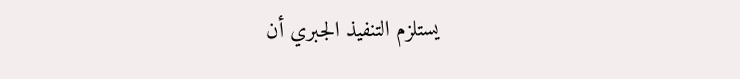يستلزم التنفيذ الجبري أن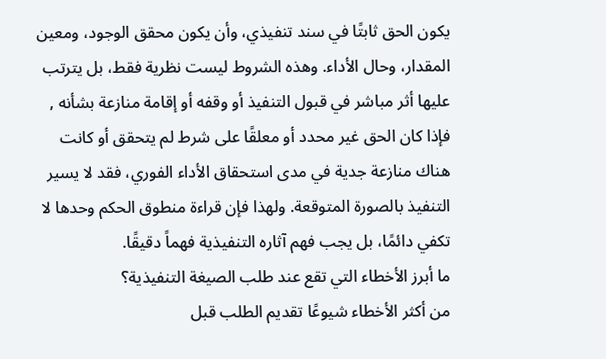يكون الحق ثابتًا في سند تنفيذي، وأن يكون محقق الوجود، ومعين المقدار، وحال الأداء. وهذه الشروط ليست نظرية فقط، بل يترتب عليها أثر مباشر في قبول التنفيذ أو وقفه أو إقامة منازعة بشأنه , فإذا كان الحق غير محدد أو معلقًا على شرط لم يتحقق أو كانت هناك منازعة جدية في مدى استحقاق الأداء الفوري، فقد لا يسير التنفيذ بالصورة المتوقعة. ولهذا فإن قراءة منطوق الحكم وحدها لا تكفي دائمًا، بل يجب فهم آثاره التنفيذية فهماً دقيقًا.
ما أبرز الأخطاء التي تقع عند طلب الصيغة التنفيذية؟
من أكثر الأخطاء شيوعًا تقديم الطلب قبل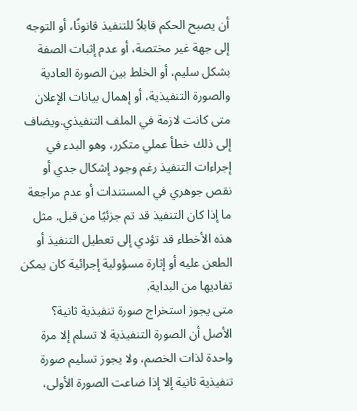أن يصبح الحكم قابلاً للتنفيذ قانونًا، أو التوجه إلى جهة غير مختصة، أو عدم إثبات الصفة بشكل سليم، أو الخلط بين الصورة العادية والصورة التنفيذية، أو إهمال بيانات الإعلان متى كانت لازمة في الملف التنفيذي.ويضاف إلى ذلك خطأ عملي متكرر، وهو البدء في إجراءات التنفيذ رغم وجود إشكال جدي أو نقص جوهري في المستندات أو عدم مراجعة ما إذا كان التنفيذ قد تم جزئيًا من قبل. مثل هذه الأخطاء قد تؤدي إلى تعطيل التنفيذ أو الطعن عليه أو إثارة مسؤولية إجرائية كان يمكن تفاديها من البداية.
متى يجوز استخراج صورة تنفيذية ثانية؟
الأصل أن الصورة التنفيذية لا تسلم إلا مرة واحدة لذات الخصم، ولا يجوز تسليم صورة تنفيذية ثانية إلا إذا ضاعت الصورة الأولى،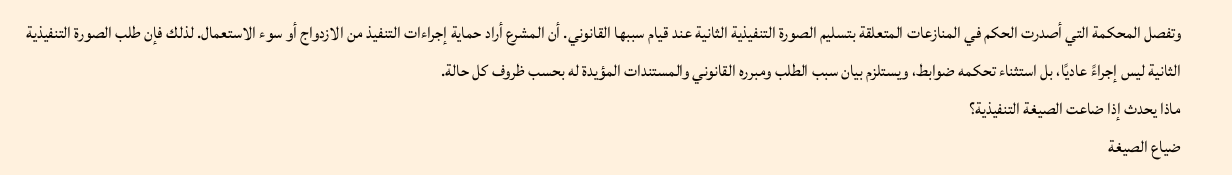وتفصل المحكمة التي أصدرت الحكم في المنازعات المتعلقة بتسليم الصورة التنفيذية الثانية عند قيام سببها القانوني. أن المشرع أراد حماية إجراءات التنفيذ من الازدواج أو سوء الاستعمال. لذلك فإن طلب الصورة التنفيذية الثانية ليس إجراءً عاديًا، بل استثناء تحكمه ضوابط، ويستلزم بيان سبب الطلب ومبرره القانوني والمستندات المؤيدة له بحسب ظروف كل حالة.
ماذا يحدث إذا ضاعت الصيغة التنفيذية؟
ضياع الصيغة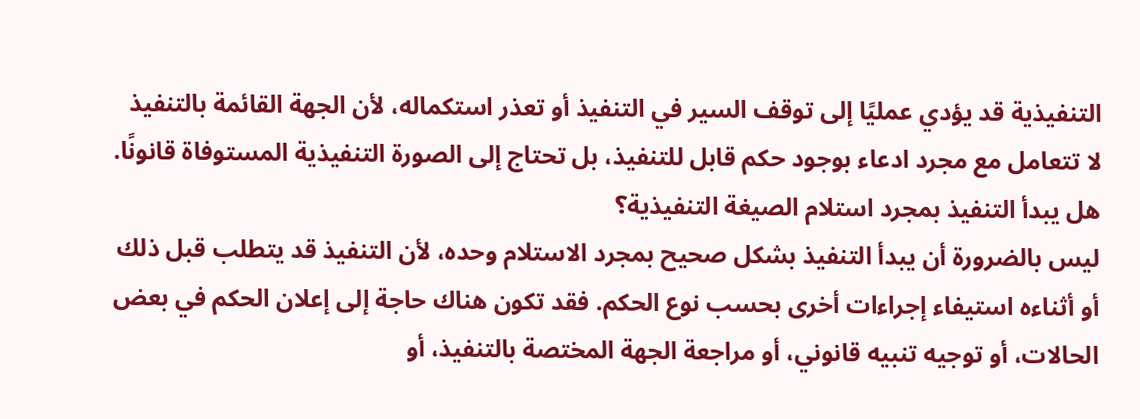التنفيذية قد يؤدي عمليًا إلى توقف السير في التنفيذ أو تعذر استكماله، لأن الجهة القائمة بالتنفيذ لا تتعامل مع مجرد ادعاء بوجود حكم قابل للتنفيذ، بل تحتاج إلى الصورة التنفيذية المستوفاة قانونًا.
هل يبدأ التنفيذ بمجرد استلام الصيغة التنفيذية؟
ليس بالضرورة أن يبدأ التنفيذ بشكل صحيح بمجرد الاستلام وحده، لأن التنفيذ قد يتطلب قبل ذلك أو أثناءه استيفاء إجراءات أخرى بحسب نوع الحكم. فقد تكون هناك حاجة إلى إعلان الحكم في بعض الحالات، أو توجيه تنبيه قانوني، أو مراجعة الجهة المختصة بالتنفيذ، أو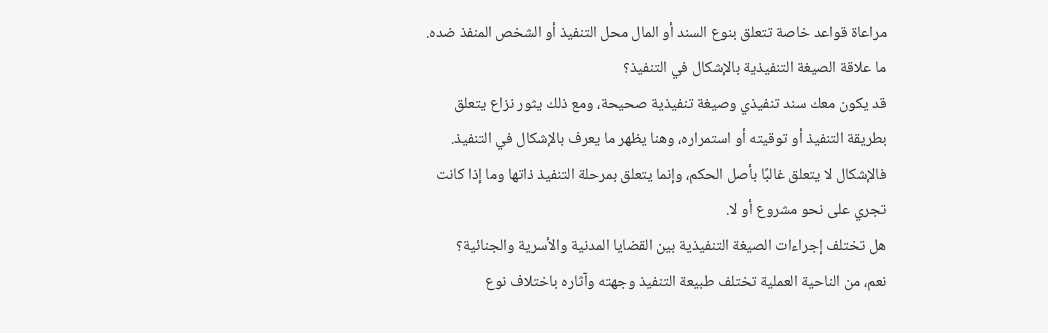مراعاة قواعد خاصة تتعلق بنوع السند أو المال محل التنفيذ أو الشخص المنفذ ضده.
ما علاقة الصيغة التنفيذية بالإشكال في التنفيذ؟
قد يكون معك سند تنفيذي وصيغة تنفيذية صحيحة، ومع ذلك يثور نزاع يتعلق بطريقة التنفيذ أو توقيته أو استمراره، وهنا يظهر ما يعرف بالإشكال في التنفيذ. فالإشكال لا يتعلق غالبًا بأصل الحكم، وإنما يتعلق بمرحلة التنفيذ ذاتها وما إذا كانت تجري على نحو مشروع أو لا.
هل تختلف إجراءات الصيغة التنفيذية بين القضايا المدنية والأسرية والجنائية؟
نعم، من الناحية العملية تختلف طبيعة التنفيذ وجهته وآثاره باختلاف نوع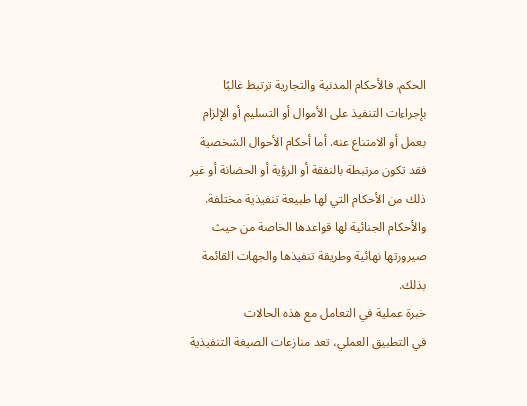الحكم. فالأحكام المدنية والتجارية ترتبط غالبًا بإجراءات التنفيذ على الأموال أو التسليم أو الإلزام بعمل أو الامتناع عنه. أما أحكام الأحوال الشخصية فقد تكون مرتبطة بالنفقة أو الرؤية أو الحضانة أو غير ذلك من الأحكام التي لها طبيعة تنفيذية مختلفة. والأحكام الجنائية لها قواعدها الخاصة من حيث صيرورتها نهائية وطريقة تنفيذها والجهات القائمة بذلك.
خبرة عملية في التعامل مع هذه الحالات
في التطبيق العملي، تعد منازعات الصيغة التنفيذية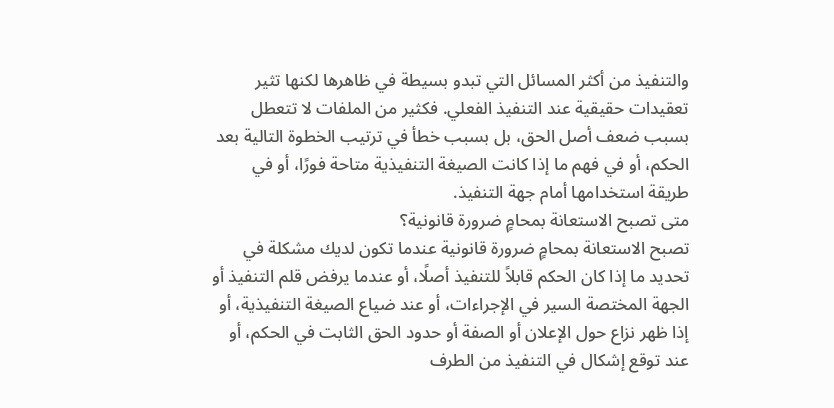والتنفيذ من أكثر المسائل التي تبدو بسيطة في ظاهرها لكنها تثير تعقيدات حقيقية عند التنفيذ الفعلي. فكثير من الملفات لا تتعطل بسبب ضعف أصل الحق، بل بسبب خطأ في ترتيب الخطوة التالية بعد الحكم، أو في فهم ما إذا كانت الصيغة التنفيذية متاحة فورًا، أو في طريقة استخدامها أمام جهة التنفيذ.
متى تصبح الاستعانة بمحامٍ ضرورة قانونية؟
تصبح الاستعانة بمحامٍ ضرورة قانونية عندما تكون لديك مشكلة في تحديد ما إذا كان الحكم قابلاً للتنفيذ أصلًا، أو عندما يرفض قلم التنفيذ أو الجهة المختصة السير في الإجراءات، أو عند ضياع الصيغة التنفيذية، أو إذا ظهر نزاع حول الإعلان أو الصفة أو حدود الحق الثابت في الحكم، أو عند توقع إشكال في التنفيذ من الطرف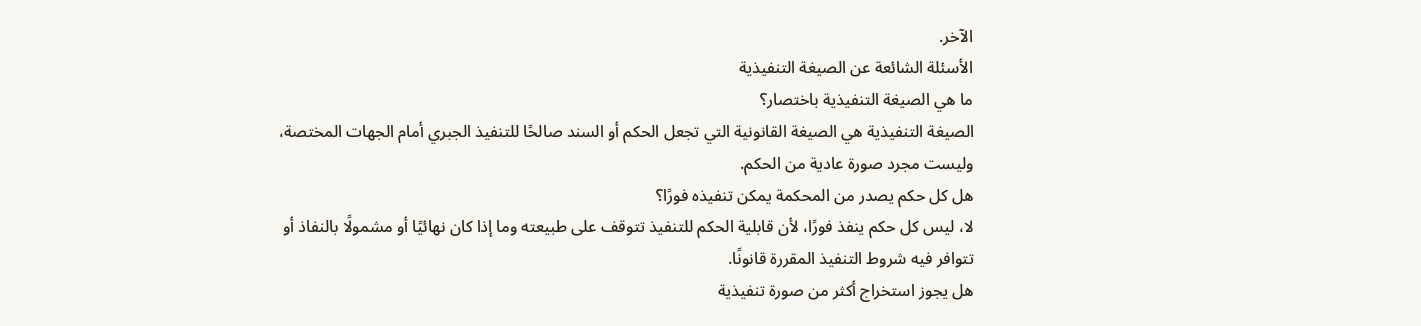الآخر.
الأسئلة الشائعة عن الصيغة التنفيذية
ما هي الصيغة التنفيذية باختصار؟
الصيغة التنفيذية هي الصيغة القانونية التي تجعل الحكم أو السند صالحًا للتنفيذ الجبري أمام الجهات المختصة، وليست مجرد صورة عادية من الحكم.
هل كل حكم يصدر من المحكمة يمكن تنفيذه فورًا؟
لا، ليس كل حكم ينفذ فورًا، لأن قابلية الحكم للتنفيذ تتوقف على طبيعته وما إذا كان نهائيًا أو مشمولًا بالنفاذ أو تتوافر فيه شروط التنفيذ المقررة قانونًا.
هل يجوز استخراج أكثر من صورة تنفيذية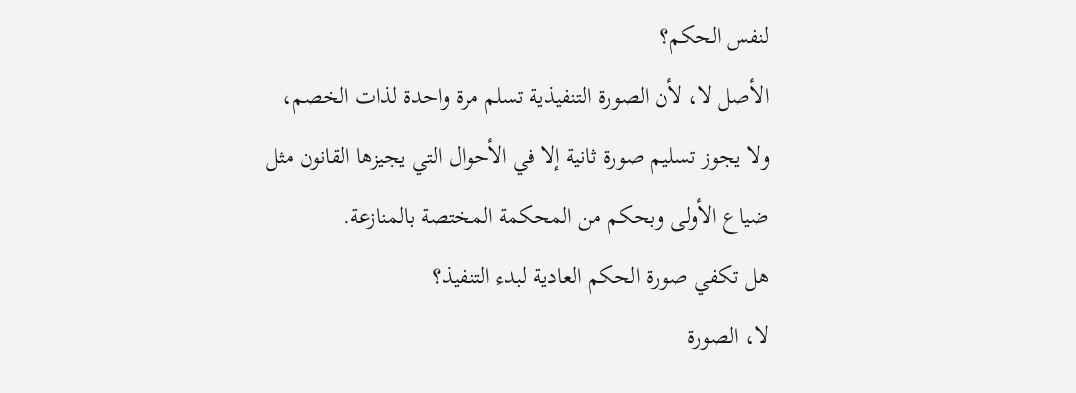لنفس الحكم؟
الأصل لا، لأن الصورة التنفيذية تسلم مرة واحدة لذات الخصم، ولا يجوز تسليم صورة ثانية إلا في الأحوال التي يجيزها القانون مثل ضياع الأولى وبحكم من المحكمة المختصة بالمنازعة.
هل تكفي صورة الحكم العادية لبدء التنفيذ؟
لا، الصورة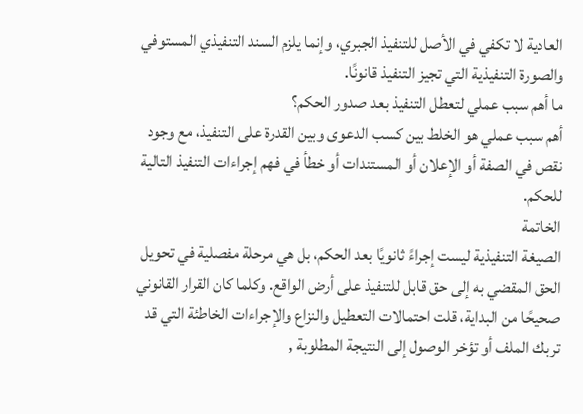العادية لا تكفي في الأصل للتنفيذ الجبري، وإنما يلزم السند التنفيذي المستوفي والصورة التنفيذية التي تجيز التنفيذ قانونًا.
ما أهم سبب عملي لتعطل التنفيذ بعد صدور الحكم؟
أهم سبب عملي هو الخلط بين كسب الدعوى وبين القدرة على التنفيذ، مع وجود نقص في الصفة أو الإعلان أو المستندات أو خطأ في فهم إجراءات التنفيذ التالية للحكم.
الخاتمة
الصيغة التنفيذية ليست إجراءً ثانويًا بعد الحكم، بل هي مرحلة مفصلية في تحويل الحق المقضي به إلى حق قابل للتنفيذ على أرض الواقع. وكلما كان القرار القانوني صحيحًا من البداية، قلت احتمالات التعطيل والنزاع والإجراءات الخاطئة التي قد تربك الملف أو تؤخر الوصول إلى النتيجة المطلوبة ,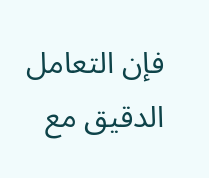فإن التعامل الدقيق مع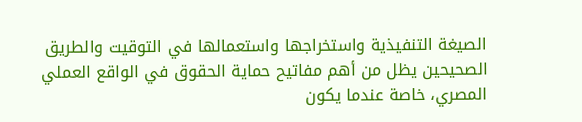الصيغة التنفيذية واستخراجها واستعمالها في التوقيت والطريق الصحيحين يظل من أهم مفاتيح حماية الحقوق في الواقع العملي المصري، خاصة عندما يكون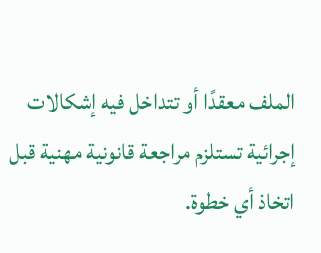الملف معقدًا أو تتداخل فيه إشكالات إجرائية تستلزم مراجعة قانونية مهنية قبل اتخاذ أي خطوة.